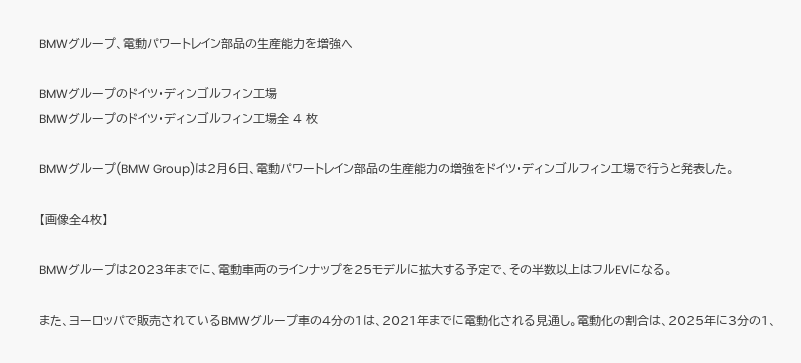BMWグループ、電動パワートレイン部品の生産能力を増強へ

BMWグループのドイツ・ディンゴルフィン工場
BMWグループのドイツ・ディンゴルフィン工場全 4 枚

BMWグループ(BMW Group)は2月6日、電動パワートレイン部品の生産能力の増強をドイツ・ディンゴルフィン工場で行うと発表した。

【画像全4枚】

BMWグループは2023年までに、電動車両のラインナップを25モデルに拡大する予定で、その半数以上はフルEVになる。

また、ヨーロッパで販売されているBMWグループ車の4分の1は、2021年までに電動化される見通し。電動化の割合は、2025年に3分の1、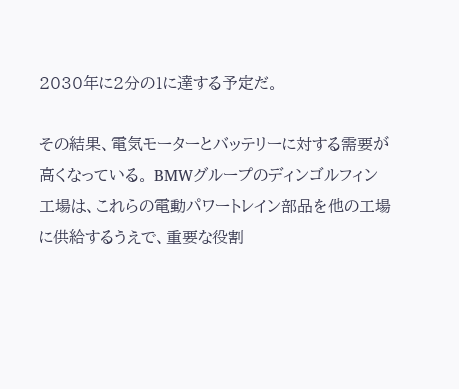2030年に2分の1に達する予定だ。

その結果、電気モーターとバッテリーに対する需要が高くなっている。 BMWグループのディンゴルフィン工場は、これらの電動パワートレイン部品を他の工場に供給するうえで、重要な役割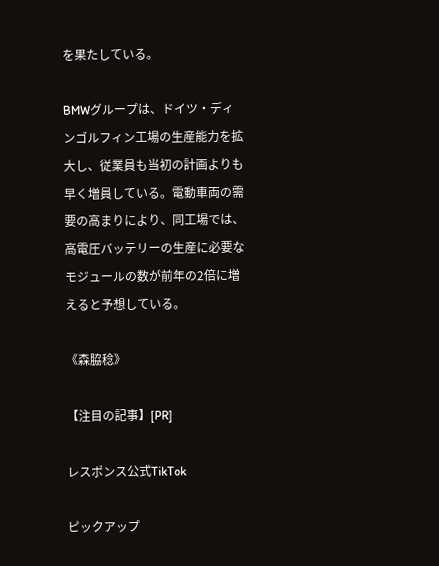を果たしている。

BMWグループは、ドイツ・ディンゴルフィン工場の生産能力を拡大し、従業員も当初の計画よりも早く増員している。電動車両の需要の高まりにより、同工場では、高電圧バッテリーの生産に必要なモジュールの数が前年の2倍に増えると予想している。

《森脇稔》

【注目の記事】[PR]

レスポンス公式TikTok

ピックアップ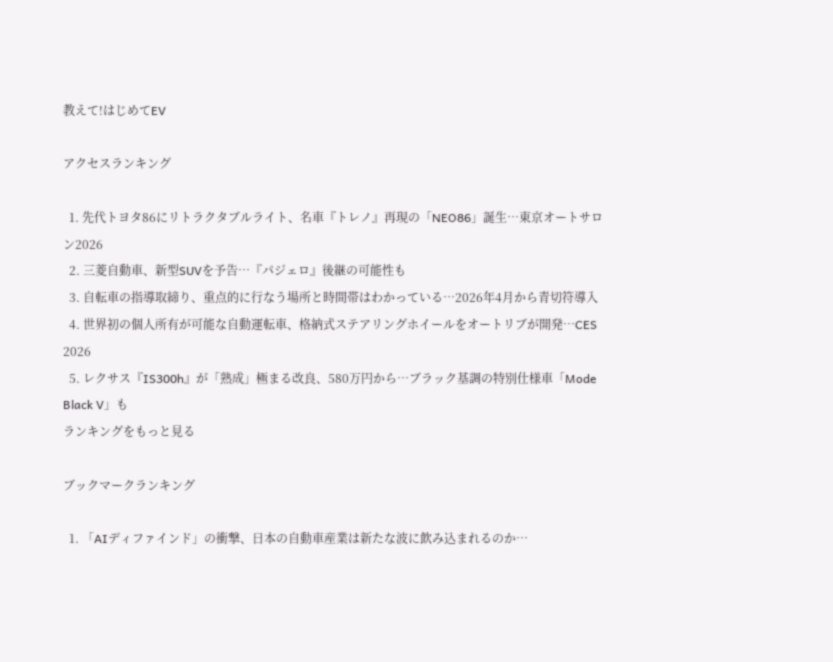教えて!はじめてEV

アクセスランキング

  1. 先代トヨタ86にリトラクタブルライト、名車『トレノ』再現の「NEO86」誕生…東京オートサロン2026
  2. 三菱自動車、新型SUVを予告…『パジェロ』後継の可能性も
  3. 自転車の指導取締り、重点的に行なう場所と時間帯はわかっている…2026年4月から青切符導入
  4. 世界初の個人所有が可能な自動運転車、格納式ステアリングホイールをオートリブが開発…CES 2026
  5. レクサス『IS300h』が「熟成」極まる改良、580万円から…ブラック基調の特別仕様車「Mode Black V」も
ランキングをもっと見る

ブックマークランキング

  1. 「AIディファインド」の衝撃、日本の自動車産業は新たな波に飲み込まれるのか…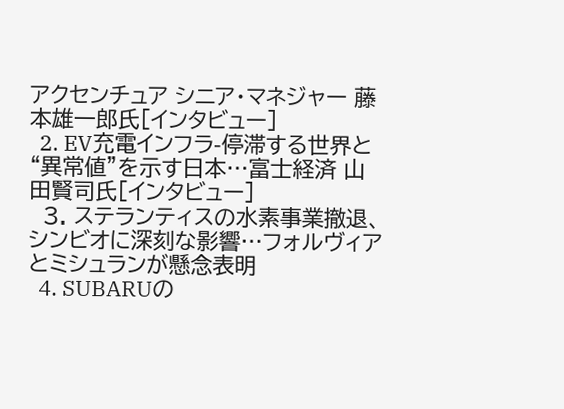アクセンチュア シニア・マネジャー 藤本雄一郎氏[インタビュー]
  2. EV充電インフラ-停滞する世界と“異常値”を示す日本…富士経済 山田賢司氏[インタビュー]
  3. ステランティスの水素事業撤退、シンビオに深刻な影響…フォルヴィアとミシュランが懸念表明
  4. SUBARUの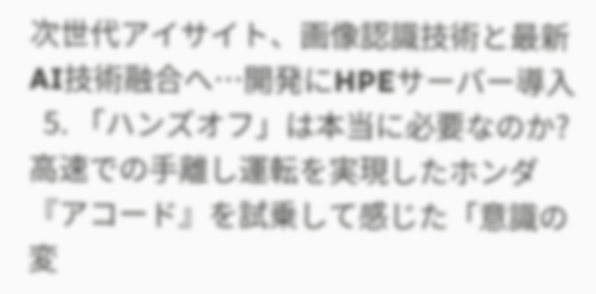次世代アイサイト、画像認識技術と最新AI技術融合へ…開発にHPEサーバー導入
  5. 「ハンズオフ」は本当に必要なのか? 高速での手離し運転を実現したホンダ『アコード』を試乗して感じた「意識の変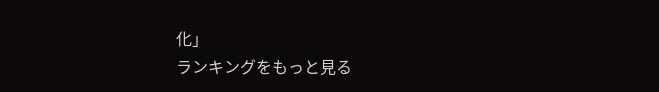化」
ランキングをもっと見る